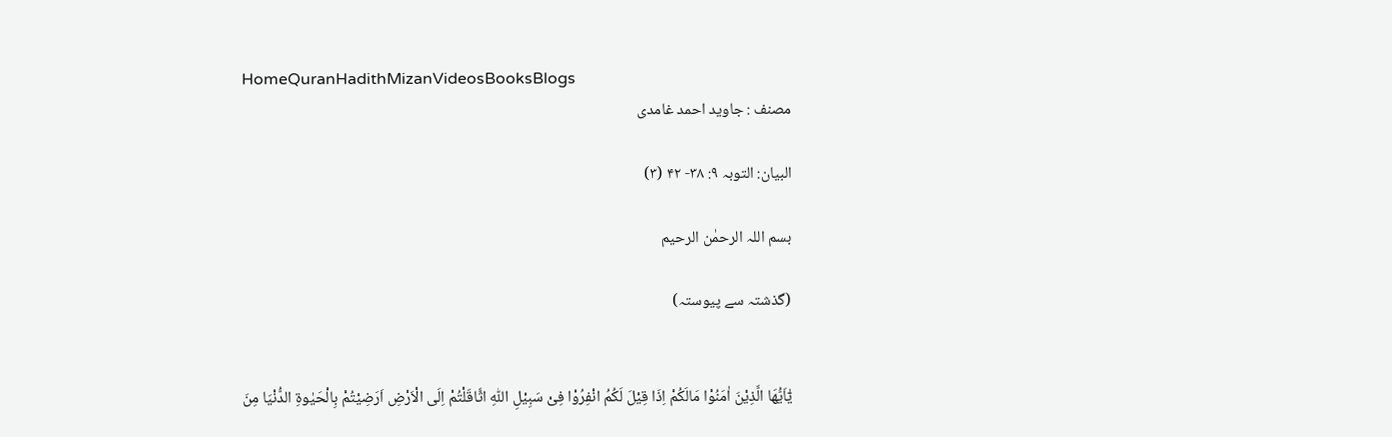HomeQuranHadithMizanVideosBooksBlogs
مصنف : جاوید احمد غامدی

البیان: التوبہ ۹: ۳۸- ۴۲ (۳)

بسم اللہ الرحمٰن الرحیم

(گذشتہ سے پیوستہ)


یٰٓاَیُّھَا الَّذِیْنَ اٰمَنُوْا مَالَکُمْ اِذَا قِیْلَ لَکُمُ انْفِرُوْا فِیْ سَبِیْلِ اللّٰہِ اثَّاقَلْتُمْ اِلَی الْاَرْضِ اَرَضِیْتُمْ بِالْحَیٰوۃِ الدُّنْیَا مِنَ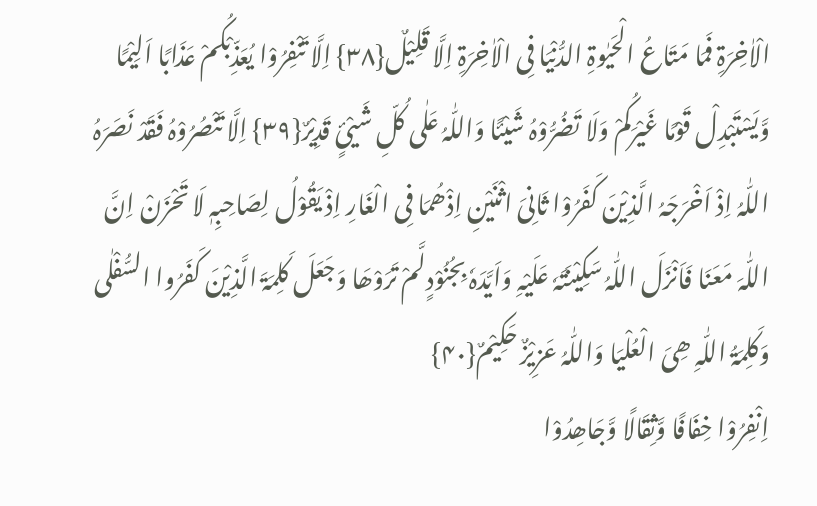الْاٰخِرَۃِ فَمَا مَتَاعُ الْحَیٰوۃِ الدُّنْیَا فِی الْاٰخِرَۃِ اِلَّا قَلِیْلٌ{۳۸} اِلَّا تَنْفِرُوْا یُعَذِّبْکُمْ عَذَابًا اَلِیْمًا وَّیَسْتَبْدِلْ قَوْمًا غَیْرَکُمْ وَلَا تَضُرُّوْہُ شَیْئًا وَاللّٰہُ عَلٰی کُلِّ شَیْئٍ قَدِیْرٌ{۳۹} اِلَّا تَنْصُرُوْہُ فَقَدْ نَصَرَہُ اللّٰہُ اِذْ اَخْرَجَہُ الَّذِیْنَ کَفَرُوْا ثَانِیَ اثْنَیْنِ اِذْھُمَا فِی الْغَارِ اِذْ یَقُوْلُ لِصَاحِبِہٖ لَا تَحْزَنْ اِنَّ اللّٰہَ مَعَنَا فَاَنْزَلَ اللّٰہُ سَکِیْنَتَہٗ عَلَیْہِ وَاَیَّدَہٗ بِجُنُوْدٍلَّمْ تَرَوْھَا وَجَعَلَ کَلِمَۃَ الَّذِیْنَ کَفَرُوا السُّفْلٰی وَکَلِمَۃُ اللّٰہِ ھِیَ الْعُلْیَا وَاللّٰہُ عَزِیْزٌ حَکِیْمٌ{۴۰}
اِنْفِرُوْا خِفَافًا وَّثِقَالًا وَّجَاھِدُوْا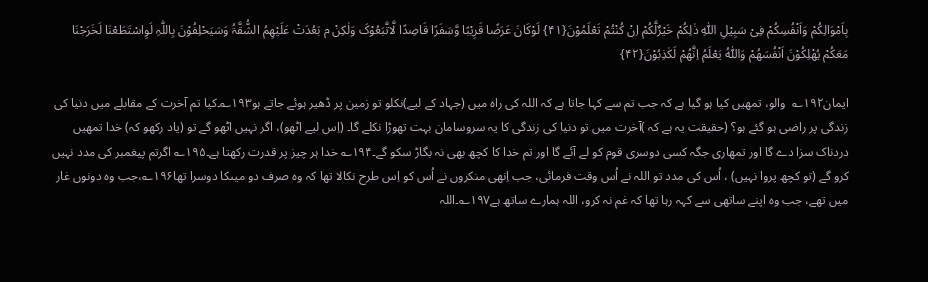بِاَمْوَالِکُمْ وَاَنْفُسِکُمْ فِیْ سَبِیْلِ اللّٰہِ ذٰلِکُمْ خَیْرٌلَّکُمْ اِنْ کُنْتُمْ تَعْلَمُوْنَ{۴۱} لَوْکَانَ عَرَضًا قَرِیْبًا وَّسَفَرًا قَاصِدًا لَّاتَّبَعُوْکَ وَلٰکِنْ م بَعُدَتْ عَلَیْھِمُ الشُّقَّۃُ وَسَیَحْلِفُوْنَ بِاللّٰہِ لَوِاسْتَطَعْنَا لَخَرَجْنَا مَعَکُمْ یُھْلِکُوْنَ اَنْفُسَھُمْ وَاللّٰہُ یَعْلَمُ اِنَّھُمْ لَکٰذِبُوْنَ{۴۲}

ایمان۱۹۲؎  والو، تمھیں کیا ہو گیا ہے کہ جب تم سے کہا جاتا ہے کہ اللہ کی راہ میں (جہاد کے لیے)نکلو تو زمین پر ڈھیر ہوئے جاتے ہو۱۹۳؎۔کیا تم آخرت کے مقابلے میں دنیا کی زندگی پر راضی ہو گئے ہو؟ (حقیقت یہ ہے کہ )آخرت میں تو دنیا کی زندگی کا یہ سروسامان بہت تھوڑا نکلے گا۔ (اِس لیے اٹھو)، اگر نہیں اٹھو گے تو (یاد رکھو کہ) خدا تمھیں دردناک سزا دے گا اور تمھاری جگہ کسی دوسری قوم کو لے آئے گا اور تم خدا کا کچھ بھی نہ بگاڑ سکو گے۔۱۹۴؎ خدا ہر چیز پر قدرت رکھتا ہے۔۱۹۵؎ اگرتم پیغمبر کی مدد نہیں کرو گے (تو کچھ پروا نہیں) ، اُس کی مدد تو اللہ نے اُس وقت فرمائی، جب اِنھی منکروں نے اُس کو اِس طرح نکالا تھا کہ وہ صرف دو میںکا دوسرا تھا۱۹۶؎،جب وہ دونوں غار میں تھے، جب وہ اپنے ساتھی سے کہہ رہا تھا کہ غم نہ کرو، اللہ ہمارے ساتھ ہے۱۹۷؎۔اللہ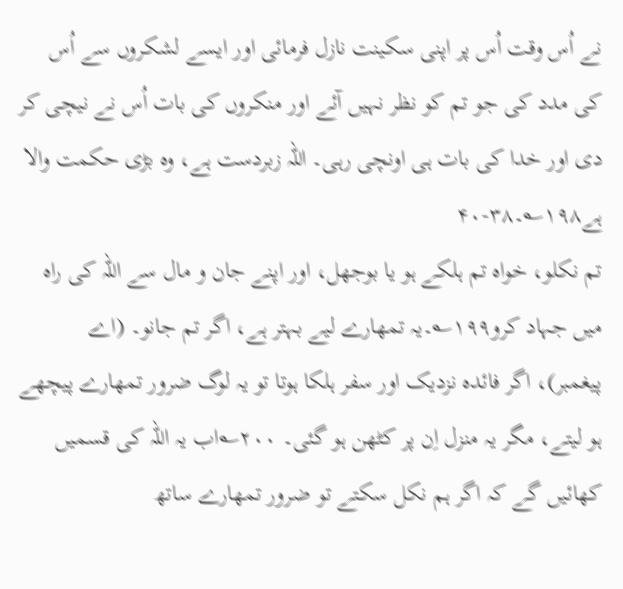نے اُس وقت اُس پر اپنی سکینت نازل فرمائی اور ایسے لشکروں سے اُس کی مدد کی جو تم کو نظر نہیں آئے اور منکروں کی بات اُس نے نیچی کر دی اور خدا کی بات ہی اونچی رہی۔ اللہ زبردست ہے، وہ بڑی حکمت والا ہے۱۹۸؎۔۳۸-۴۰
تم نکلو، خواہ تم ہلکے ہو یا بوجھل، اور اپنے جان و مال سے اللہ کی راہ میں جہاد کرو۱۹۹؎۔یہ تمھارے لیے بہتر ہے، اگر تم جانو۔ (اے پیغمبر)، اگر فائدہ نزدیک اور سفر ہلکا ہوتا تو یہ لوگ ضرور تمھارے پیچھے ہو لیتے، مگر یہ منزل اِن پر کٹھن ہو گئی۔ ۲۰۰؎اب یہ اللہ کی قسمیں کھائیں گے کہ اگر ہم نکل سکتے تو ضرور تمھارے ساتھ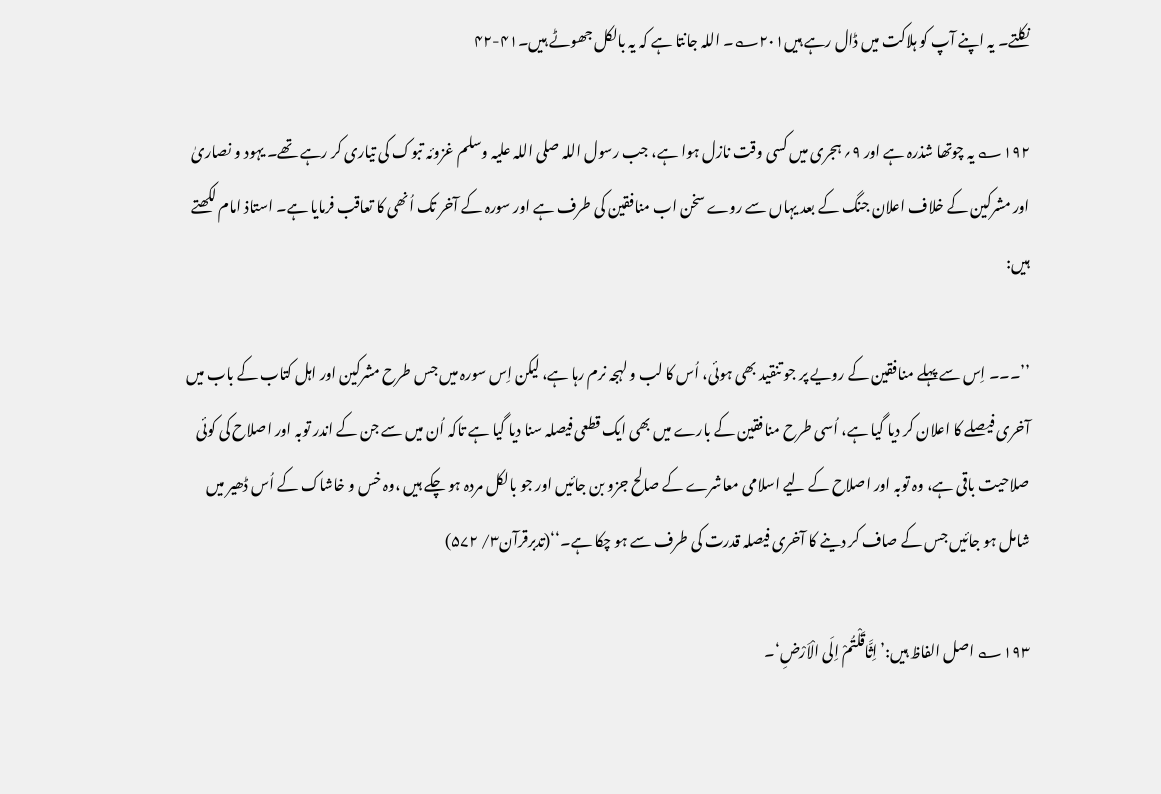نکلتے۔ یہ اپنے آپ کو ہلاکت میں ڈال رہے ہیں۲۰۱؎۔ اللہ جانتا ہے کہ یہ بالکل جھوٹے ہیں۔۴۱-۴۲

۱۹۲؎ یہ چوتھا شذرہ ہے اور ۹؍ ہجری میں کسی وقت نازل ہوا ہے، جب رسول اللہ صلی اللہ علیہ وسلم غزوئہ تبوک کی تیاری کر رہے تھے۔ یہود و نصاریٰ اور مشرکین کے خلاف اعلان جنگ کے بعد یہاں سے روے سخن اب منافقین کی طرف ہے اور سورہ کے آخر تک اُنھی کا تعاقب فرمایا ہے۔ استاذ امام لکھتے ہیں:

’’۔۔۔ اِس سے پہلے منافقین کے رویے پر جو تنقید بھی ہوئی، اُس کا لب و لہجہ نرم رہا ہے، لیکن اِس سورہ میں جس طرح مشرکین اور اہل کتاب کے باب میں آخری فیصلے کا اعلان کر دیا گیا ہے، اُسی طرح منافقین کے بارے میں بھی ایک قطعی فیصلہ سنا دیا گیا ہے تاکہ اُن میں سے جن کے اندر توبہ اور اصلاح کی کوئی صلاحیت باقی ہے، وہ توبہ اور اصلاح کے لیے اسلامی معاشرے کے صالح جزو بن جائیں اور جو بالکل مردہ ہو چکے ہیں ،وہ خس و خاشاک کے اُس ڈھیر میں شامل ہو جائیں جس کے صاف کر دینے کا آخری فیصلہ قدرت کی طرف سے ہو چکا ہے۔‘‘(تدبرقرآن۳/ ۵۷۲)

۱۹۳؎ اصل الفاظ ہیں:’اِثَّاقَلْتُمْ اِلَی الْاَرْضِ‘۔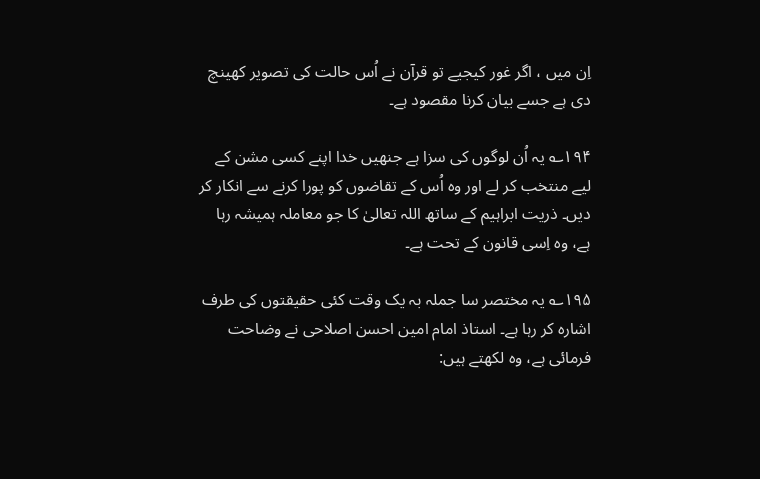اِن میں ، اگر غور کیجیے تو قرآن نے اُس حالت کی تصویر کھینچ دی ہے جسے بیان کرنا مقصود ہے۔

۱۹۴؎ یہ اُن لوگوں کی سزا ہے جنھیں خدا اپنے کسی مشن کے لیے منتخب کر لے اور وہ اُس کے تقاضوں کو پورا کرنے سے انکار کر دیں۔ ذریت ابراہیم کے ساتھ اللہ تعالیٰ کا جو معاملہ ہمیشہ رہا ہے، وہ اِسی قانون کے تحت ہے۔

۱۹۵؎ یہ مختصر سا جملہ بہ یک وقت کئی حقیقتوں کی طرف اشارہ کر رہا ہے۔ استاذ امام امین احسن اصلاحی نے وضاحت فرمائی ہے، وہ لکھتے ہیں: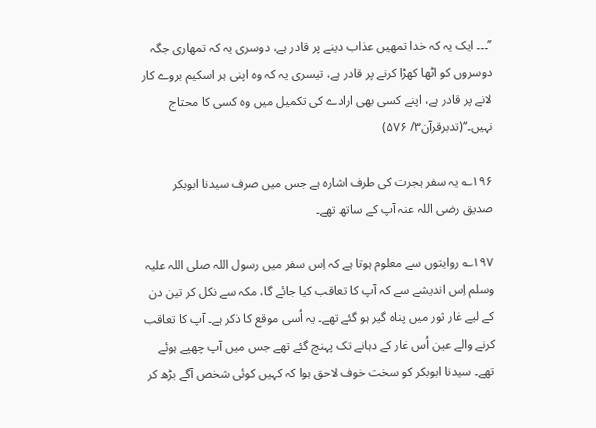’’۔۔۔ ایک یہ کہ خدا تمھیں عذاب دینے پر قادر ہے، دوسری یہ کہ تمھاری جگہ دوسروں کو اٹھا کھڑا کرنے پر قادر ہے، تیسری یہ کہ وہ اپنی ہر اسکیم بروے کار لانے پر قادر ہے، اپنے کسی بھی ارادے کی تکمیل میں وہ کسی کا محتاج نہیں۔‘‘(تدبرقرآن۳/ ۵۷۶)

۱۹۶؎ یہ سفر ہجرت کی طرف اشارہ ہے جس میں صرف سیدنا ابوبکر صدیق رضی اللہ عنہ آپ کے ساتھ تھے۔

۱۹۷؎ روایتوں سے معلوم ہوتا ہے کہ اِس سفر میں رسول اللہ صلی اللہ علیہ وسلم اِس اندیشے سے کہ آپ کا تعاقب کیا جائے گا، مکہ سے نکل کر تین دن کے لیے غار ثور میں پناہ گیر ہو گئے تھے۔ یہ اُسی موقع کا ذکر ہے۔ آپ کا تعاقب کرنے والے عین اُس غار کے دہانے تک پہنچ گئے تھے جس میں آپ چھپے ہوئے تھے۔ سیدنا ابوبکر کو سخت خوف لاحق ہوا کہ کہیں کوئی شخص آگے بڑھ کر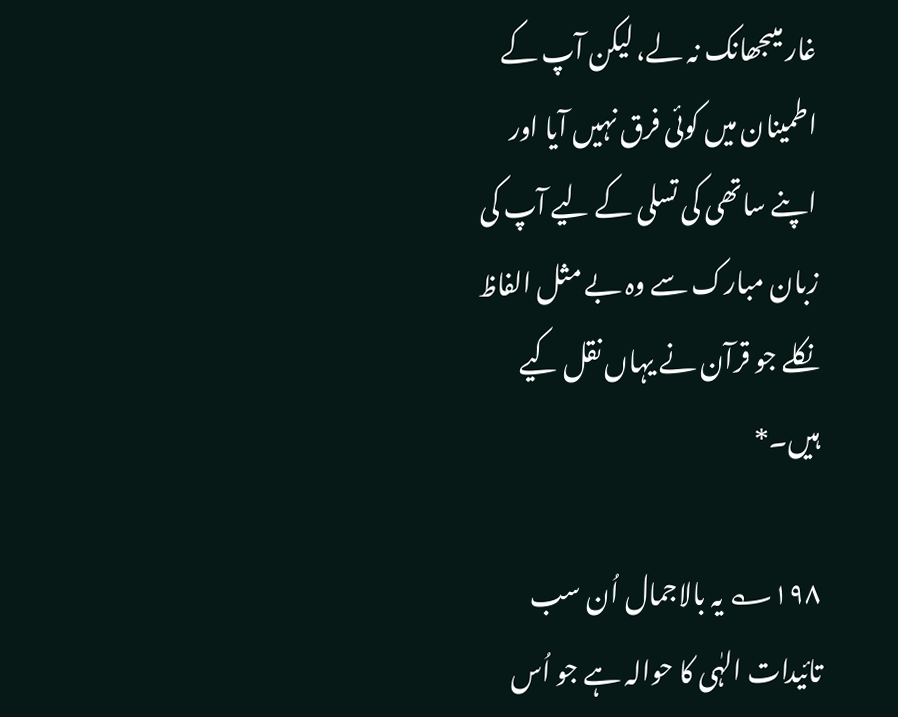غار میںجھانک نہ لے، لیکن آپ کے اطمینان میں کوئی فرق نہیں آیا اور اپنے ساتھی کی تسلی کے لیے آپ کی زبان مبارک سے وہ بے مثل الفاظ نکلے جو قرآن نے یہاں نقل کیے ہیں۔*

۱۹۸؎ یہ بالاجمال اُن سب تائیدات الہٰی کا حوالہ ہے جو اُس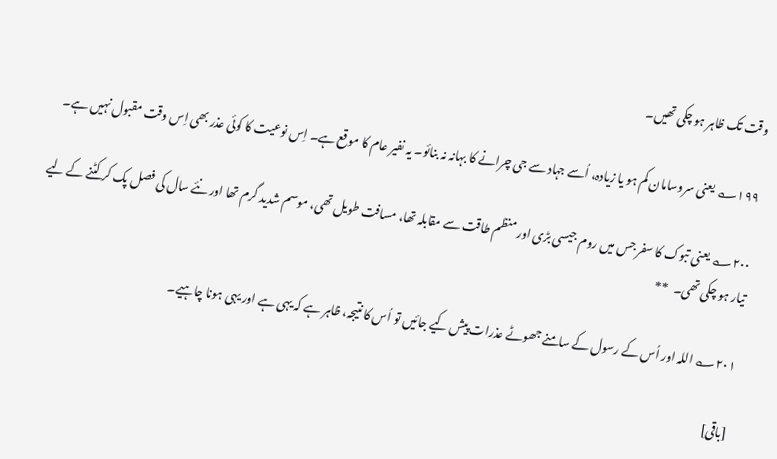وقت تک ظاہر ہو چکی تھیں۔

۱۹۹؎ یعنی سروسامان کم ہو یا زیادہ، اُسے جہاد سے جی چرانے کا بہانہ نہ بنائو۔ یہ نفیر عام کا موقع ہے۔ اِس نوعیت کا کوئی عذر بھی اِس وقت مقبول نہیں ہے۔

۲۰۰؎ یعنی تبوک کا سفر جس میں روم جیسی بڑی اور منظم طاقت سے مقابلہ تھا، مسافت طویل تھی، موسم شدید گرم تھا اور نئے سال کی فصل پک کر کٹنے کے لیے تیار ہو چکی تھی۔  **

۲۰۱؎ اللہ اور اُس کے رسول کے سامنے جھوٹے عذرات پیش کیے جائیں تو اُس کا نتیجہ، ظاہر ہے کہ یہی ہے اور یہی ہونا چاہیے۔

[باقی]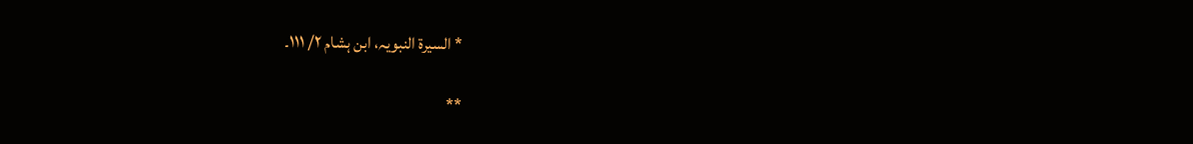* السیرۃ النبویہ، ابن ہشام ۲/ ۱۱۱۔

**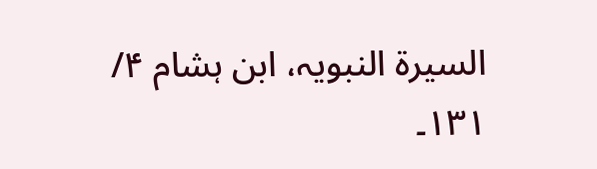السیرۃ النبویہ، ابن ہشام ۴/ ۱۳۱۔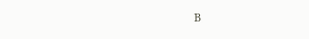B